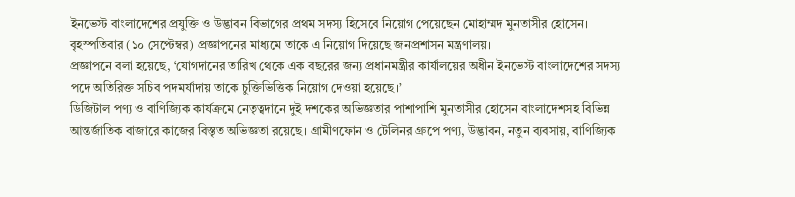ইনভেস্ট বাংলাদেশের প্রযুক্তি ও উদ্ভাবন বিভাগের প্রথম সদস্য হিসেবে নিয়োগ পেয়েছেন মোহাম্মদ মুনতাসীর হোসেন।
বৃহস্পতিবার (১০ সেপ্টেম্বর) প্রজ্ঞাপনের মাধ্যমে তাকে এ নিয়োগ দিয়েছে জনপ্রশাসন মন্ত্রণালয়।
প্রজ্ঞাপনে বলা হয়েছে, ‘যোগদানের তারিখ থেকে এক বছরের জন্য প্রধানমন্ত্রীর কার্যালয়ের অধীন ইনভেস্ট বাংলাদেশের সদস্য পদে অতিরিক্ত সচিব পদমর্যাদায় তাকে চুক্তিভিত্তিক নিয়োগ দেওয়া হয়েছে।’
ডিজিটাল পণ্য ও বাণিজ্যিক কার্যক্রমে নেতৃত্বদানে দুই দশকের অভিজ্ঞতার পাশাপাশি মুনতাসীর হোসেন বাংলাদেশসহ বিভিন্ন আন্তর্জাতিক বাজারে কাজের বিস্তৃত অভিজ্ঞতা রয়েছে। গ্রামীণফোন ও টেলিনর গ্রুপে পণ্য, উদ্ভাবন, নতুন ব্যবসায়, বাণিজ্যিক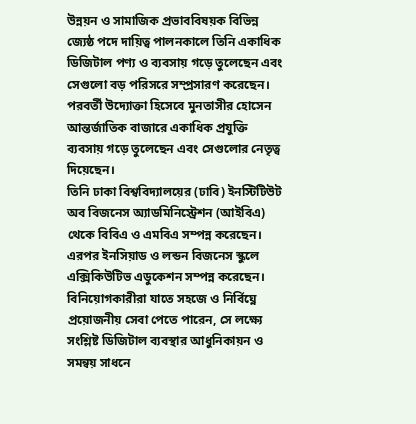উন্নয়ন ও সামাজিক প্রভাববিষয়ক বিভিন্ন জ্যেষ্ঠ পদে দায়িত্ব পালনকালে তিনি একাধিক ডিজিটাল পণ্য ও ব্যবসায় গড়ে তুলেছেন এবং সেগুলো বড় পরিসরে সম্প্রসারণ করেছেন।
পরবর্তী উদ্যোক্তা হিসেবে মুনতাসীর হোসেন আন্তর্জাতিক বাজারে একাধিক প্রযুক্তি ব্যবসায় গড়ে তুলেছেন এবং সেগুলোর নেতৃত্ব দিয়েছেন।
তিনি ঢাকা বিশ্ববিদ্যালয়ের (ঢাবি) ইনস্টিটিউট অব বিজনেস অ্যাডমিনিস্ট্রেশন (আইবিএ) থেকে বিবিএ ও এমবিএ সম্পন্ন করেছেন। এরপর ইনসিয়াড ও লন্ডন বিজনেস স্কুলে এক্সিকিউটিভ এডুকেশন সম্পন্ন করেছেন।
বিনিয়োগকারীরা যাতে সহজে ও নির্বিঘ্নে প্রয়োজনীয় সেবা পেতে পারেন, সে লক্ষ্যে সংশ্লিষ্ট ডিজিটাল ব্যবস্থার আধুনিকায়ন ও সমন্বয় সাধনে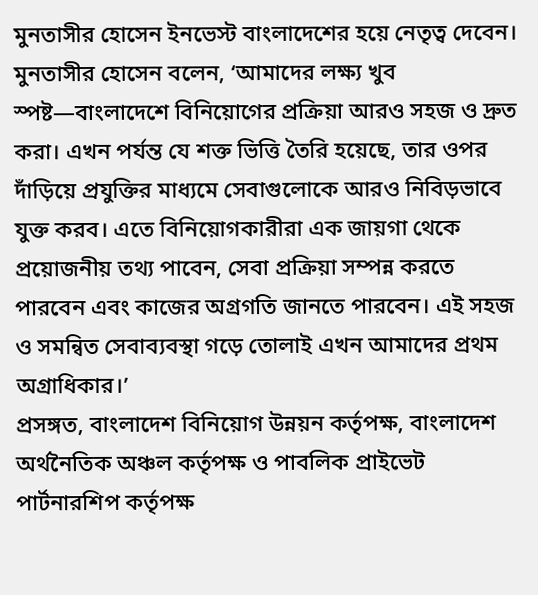মুনতাসীর হোসেন ইনভেস্ট বাংলাদেশের হয়ে নেতৃত্ব দেবেন।
মুনতাসীর হোসেন বলেন, ‘আমাদের লক্ষ্য খুব স্পষ্ট—বাংলাদেশে বিনিয়োগের প্রক্রিয়া আরও সহজ ও দ্রুত করা। এখন পর্যন্ত যে শক্ত ভিত্তি তৈরি হয়েছে, তার ওপর দাঁড়িয়ে প্রযুক্তির মাধ্যমে সেবাগুলোকে আরও নিবিড়ভাবে যুক্ত করব। এতে বিনিয়োগকারীরা এক জায়গা থেকে প্রয়োজনীয় তথ্য পাবেন, সেবা প্রক্রিয়া সম্পন্ন করতে পারবেন এবং কাজের অগ্রগতি জানতে পারবেন। এই সহজ ও সমন্বিত সেবাব্যবস্থা গড়ে তোলাই এখন আমাদের প্রথম অগ্রাধিকার।’
প্রসঙ্গত, বাংলাদেশ বিনিয়োগ উন্নয়ন কর্তৃপক্ষ, বাংলাদেশ অর্থনৈতিক অঞ্চল কর্তৃপক্ষ ও পাবলিক প্রাইভেট পার্টনারশিপ কর্তৃপক্ষ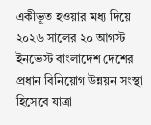একীভূত হওয়ার মধ্য দিয়ে ২০২৬ সালের ২০ আগস্ট ইনভেস্ট বাংলাদেশ দেশের প্রধান বিনিয়োগ উন্নয়ন সংস্থা হিসেবে যাত্রা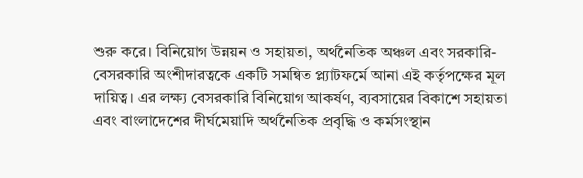শুরু করে। বিনিয়োগ উন্নয়ন ও সহায়তা, অর্থনৈতিক অঞ্চল এবং সরকারি-বেসরকারি অংশীদারত্বকে একটি সমন্বিত প্ল্যাটফর্মে আনা এই কর্তৃপক্ষের মূল দায়িত্ব। এর লক্ষ্য বেসরকারি বিনিয়োগ আকর্ষণ, ব্যবসায়ের বিকাশে সহায়তা এবং বাংলাদেশের দীর্ঘমেয়াদি অর্থনৈতিক প্রবৃদ্ধি ও কর্মসংস্থান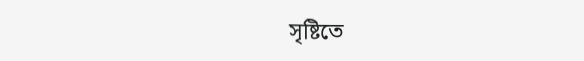সৃষ্টিতে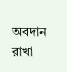অবদান রাখা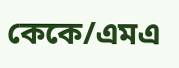কেকে/এমএ